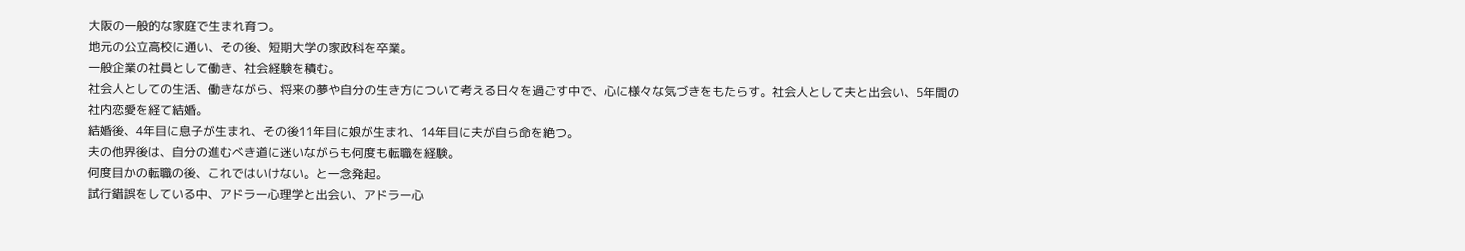大阪の一般的な家庭で生まれ育つ。
地元の公立高校に通い、その後、短期大学の家政科を卒業。
一般企業の社員として働き、社会経験を積む。
社会人としての生活、働きながら、将来の夢や自分の生き方について考える日々を過ごす中で、心に様々な気づきをもたらす。社会人として夫と出会い、5年間の社内恋愛を経て結婚。
結婚後、4年目に息子が生まれ、その後11年目に娘が生まれ、14年目に夫が自ら命を絶つ。
夫の他界後は、自分の進むべき道に迷いながらも何度も転職を経験。
何度目かの転職の後、これではいけない。と一念発起。
試行錯誤をしている中、アドラー心理学と出会い、アドラー心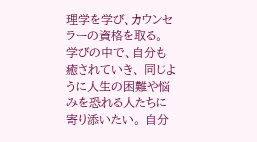理学を学び、カウンセラーの資格を取る。
学びの中で、自分も癒されていき、 同じように人生の困難や悩みを恐れる人たちに寄り添いたい。 自分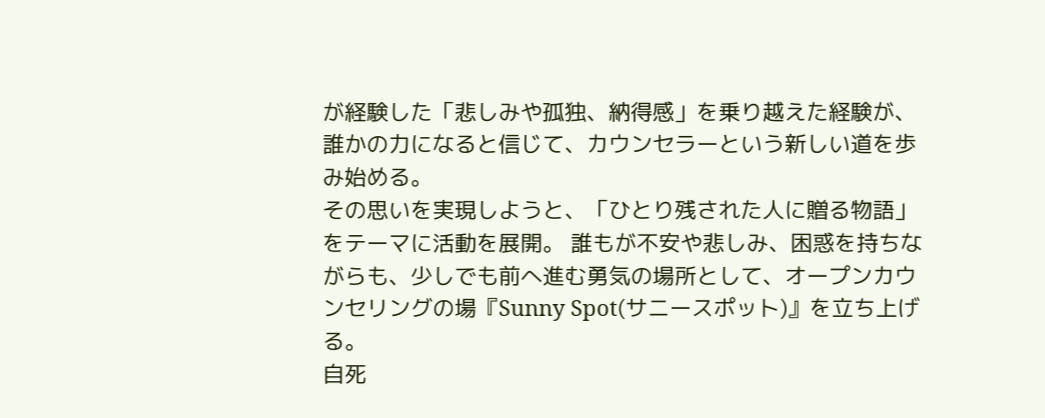が経験した「悲しみや孤独、納得感」を乗り越えた経験が、誰かの力になると信じて、カウンセラーという新しい道を歩み始める。
その思いを実現しようと、「ひとり残された人に贈る物語」をテーマに活動を展開。 誰もが不安や悲しみ、困惑を持ちながらも、少しでも前へ進む勇気の場所として、オープンカウンセリングの場『Sunny Spot(サニースポット)』を立ち上げる。
自死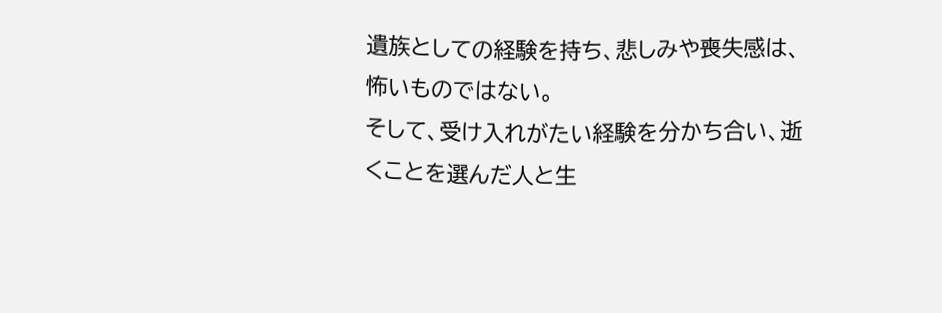遺族としての経験を持ち、悲しみや喪失感は、怖いものではない。
そして、受け入れがたい経験を分かち合い、逝くことを選んだ人と生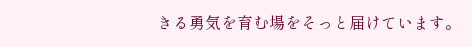きる勇気を育む場をそっと届けています。